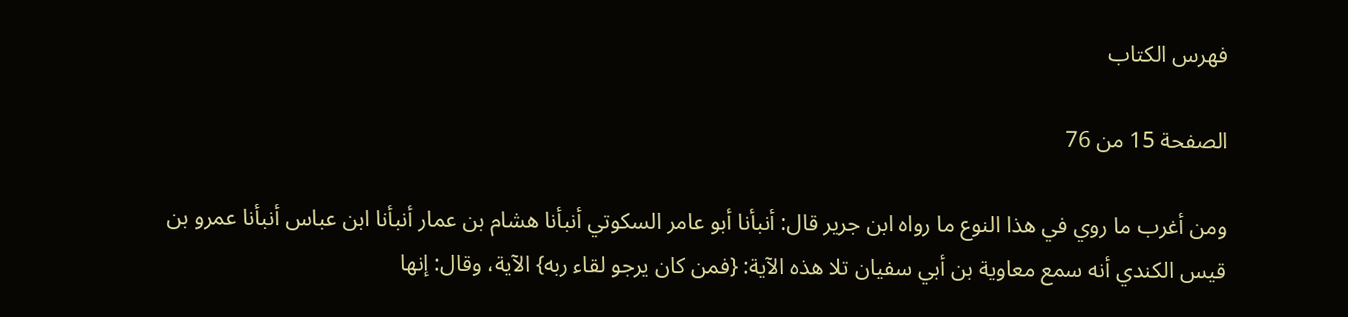فهرس الكتاب

الصفحة 15 من 76

ومن أغرب ما روي في هذا النوع ما رواه ابن جرير قال: أنبأنا أبو عامر السكوتي أنبأنا هشام بن عمار أنبأنا ابن عباس أنبأنا عمرو بن قيس الكندي أنه سمع معاوية بن أبي سفيان تلا هذه الآية: {فمن كان يرجو لقاء ربه} الآية، وقال: إنها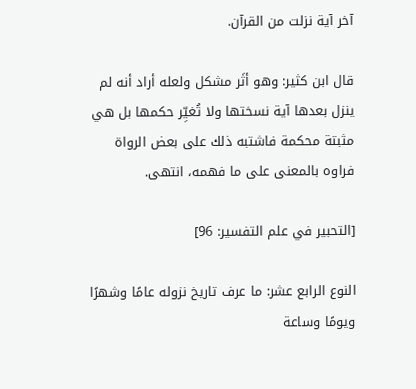آخر آية نزلت من القرآن.

قال ابن كثير: وهو أثَر مشكل ولعله أراد أنه لم ينزل بعدها آية نسختها ولا تُغيِّر حكمها بل هي مثبتة محكمة فاشتبه ذلك على بعض الرواة فراوه بالمعنى على ما فهمه، انتهى.

[التحبير في علم التفسير: 96]

النوع الرابع عشر: ما عرف تاريخ نزوله عامًا وشهرًا ويومًا وساعة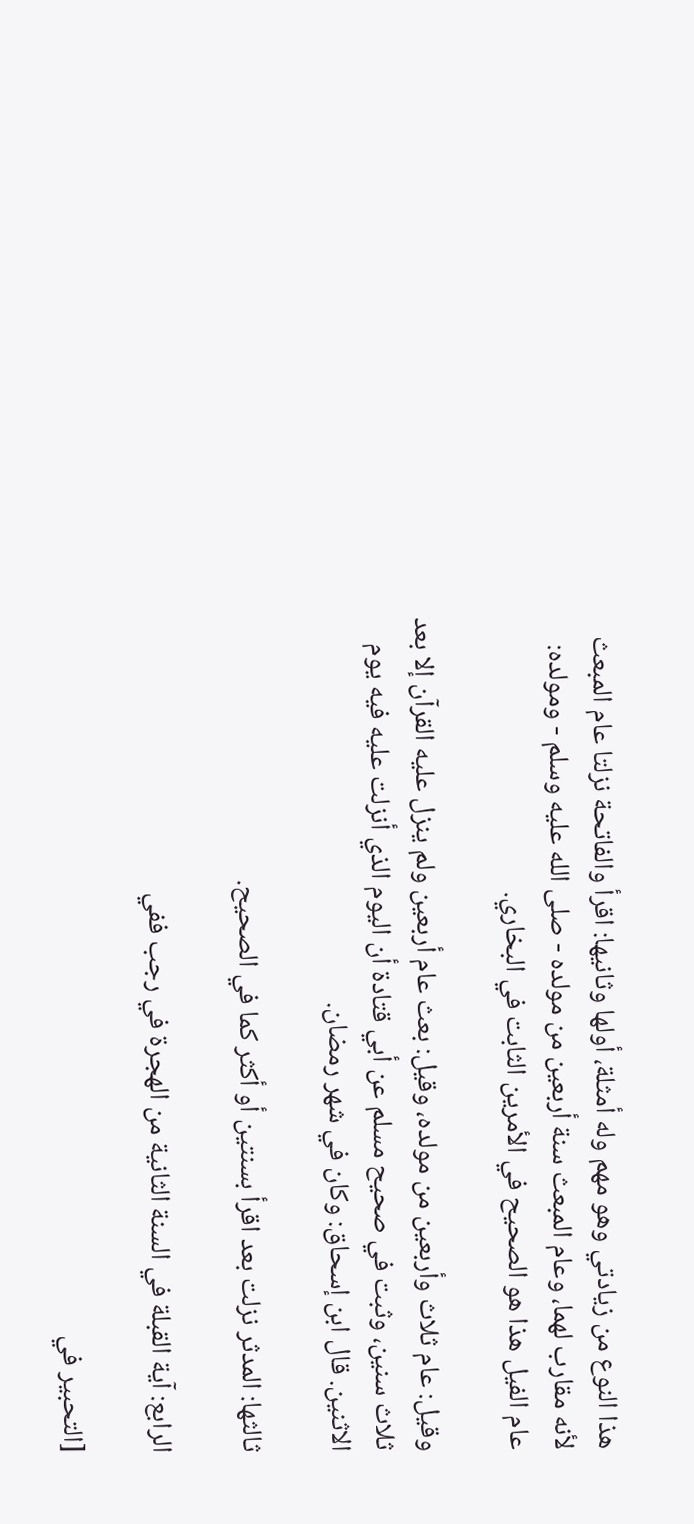هذا النوع من زيادتي وهو مهم وله أمثلة، أولها وثانيها: اقرأ والفاتحة نزلتا عام المبعث لأنه مقارب لهما، وعام المبعث سنة أربعين من مولده - صلى الله عليه وسلم - ومولده: عام الفيل هذا هو الصحيح في الأمرين الثابت في البخاري.

وقيل: عام ثلاث وأربعين من مولده، وقيل: بعث عام أربعين ولم ينزل عليه القرآن إلا بعد ثلاث سنين، وثبت في صحيح مسلم عن أبي قتادة أن اليوم الذي أنزلت عليه فيه يوم الاثنين. قال ابن إسحاق: وكان في شهر رمضان.

ثالثها: المدثر نزلت بعد اقرأ بسنتين أو أكثر كما في الصحيح.

الرابع: آية القبلة في السنة الثانية من الهجرة في رجب ففي

[التحبير في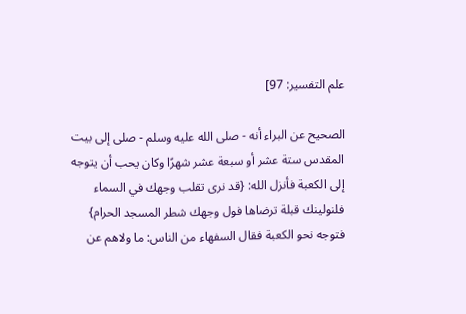علم التفسير: 97]

الصحيح عن البراء أنه - صلى الله عليه وسلم - صلى إلى بيت المقدس ستة عشر أو سبعة عشر شهرًا وكان يحب أن يتوجه إلى الكعبة فأنزل الله: {قد نرى تقلب وجهك في السماء فلنولينك قبلة ترضاها فول وجهك شطر المسجد الحرام} فتوجه نحو الكعبة فقال السفهاء من الناس: ما ولاهم عن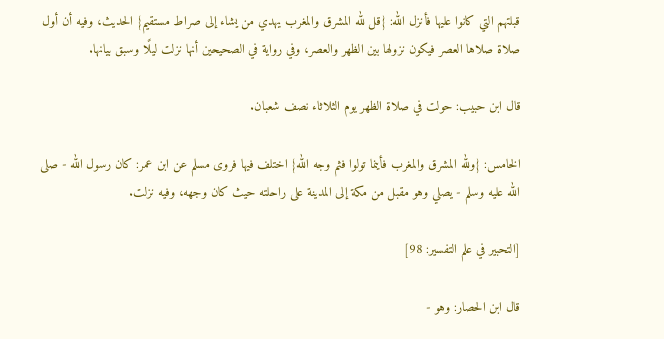قبلتهم التي كانوا عليها فأنزل الله: {قل لله المشرق والمغرب يهدي من يشاء إلى صراط مستقيم} الحديث، وفيه أن أول صلاة صلاها العصر فيكون نزولها بين الظهر والعصر، وفي رواية في الصحيحين أنها نزلت ليلًا وسبق بيانها.

قال ابن حبيب: حولت في صلاة الظهر يوم الثلاثاء نصف شعبان.

الخامس: {ولله المشرق والمغرب فأينما تولوا فثم وجه الله} اختلف فيها فروى مسلم عن ابن عمر: كان رسول الله - صلى الله عليه وسلم - يصلي وهو مقبل من مكة إلى المدينة على راحلته حيث كان وجهه، وفيه نزلت.

[التحبير في علم التفسير: 98]

قال ابن الحصار: وهو -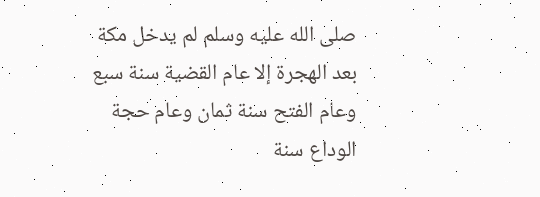صلى الله عليه وسلم لم يدخل مكة بعد الهجرة إلا عام القضية سنة سبع وعام الفتح سنة ثمان وعام حجة الوداع سنة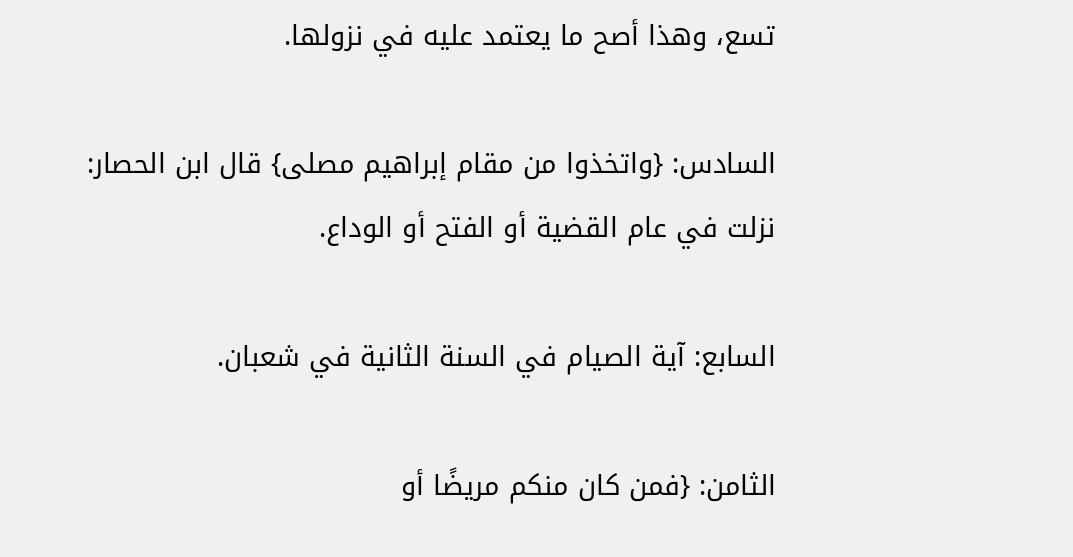تسع، وهذا أصح ما يعتمد عليه في نزولها.

السادس: {واتخذوا من مقام إبراهيم مصلى} قال ابن الحصار: نزلت في عام القضية أو الفتح أو الوداع.

السابع: آية الصيام في السنة الثانية في شعبان.

الثامن: {فمن كان منكم مريضًا أو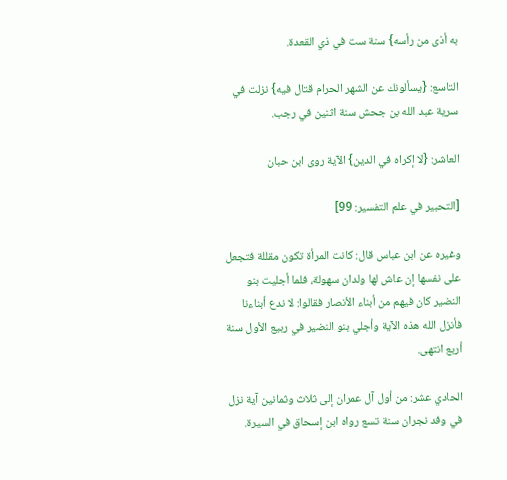به أذى من رأسه} سنة ست في ذي القعدة.

التاسع: {يسألونك عن الشهر الحرام قتال فيه} نزلت في سرية عبد الله بن جحش سنة اثنين في رجب.

العاشر: {لا إكراه في الدين} الآية روى ابن حبان

[التحبير في علم التفسير: 99]

وغيره عن ابن عباس قال: كانت المرأة تكون مقللة فتجعل على نفسها إن عاش لها ولدان سهولة، فلما أجليت بنو النضير كان فيهم من أبناء الأنصار فقالوا: لا ندع أبناءنا فأنزل الله هذه الآية وأجلي بنو النضير في ربيع الأول سنة أربع انتهى.

الحادي عشر: من أول آل عمران إلى ثلاث وثمانين آية نزل في وفد نجران سنة تسع رواه ابن إسحاق في السيرة.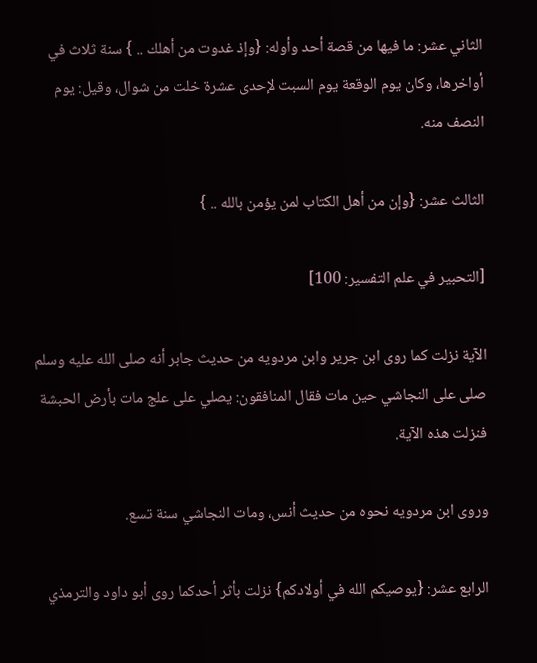الثاني عشر: ما فيها من قصة أحد وأوله: {وإذ غدوت من أهلك .. } سنة ثلاث في أواخرها، وكان يوم الوقعة يوم السبت لإحدى عشرة خلت من شوال، وقيل: يوم النصف منه.

الثالث عشر: {وإن من أهل الكتاب لمن يؤمن بالله .. }

[التحبير في علم التفسير: 100]

الآية نزلت كما روى ابن جرير وابن مردويه من حديث جابر أنه صلى الله عليه وسلم صلى على النجاشي حين مات فقال المنافقون: يصلي على علج مات بأرض الحبشة فنزلت هذه الآية.

وروى ابن مردويه نحوه من حديث أنس، ومات النجاشي سنة تسع.

الرابع عشر: {يوصيكم الله في أولادكم} نزلت بأثر أحدكما روى أبو داود والترمذي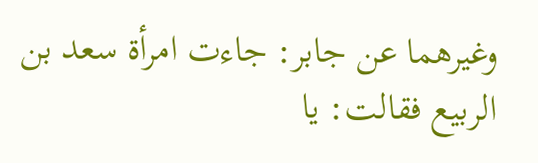وغيرهما عن جابر: جاءت امرأة سعد بن الربيع فقالت: يا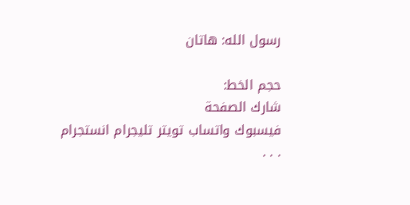رسول الله: هاتان

حجم الخط:
شارك الصفحة
فيسبوك واتساب تويتر تليجرام انستجرام
. . .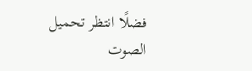فضلًا انتظر تحميل الصوت